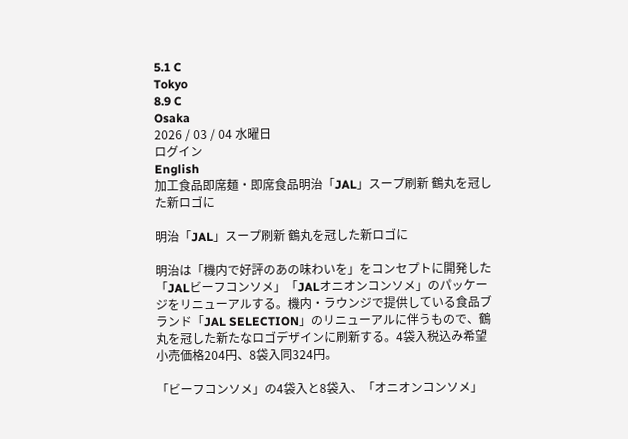5.1 C
Tokyo
8.9 C
Osaka
2026 / 03 / 04 水曜日
ログイン
English
加工食品即席麺・即席食品明治「JAL」スープ刷新 鶴丸を冠した新ロゴに

明治「JAL」スープ刷新 鶴丸を冠した新ロゴに

明治は「機内で好評のあの味わいを」をコンセプトに開発した「JALビーフコンソメ」「JALオニオンコンソメ」のパッケージをリニューアルする。機内・ラウンジで提供している食品ブランド「JAL SELECTION」のリニューアルに伴うもので、鶴丸を冠した新たなロゴデザインに刷新する。4袋入税込み希望小売価格204円、8袋入同324円。

「ビーフコンソメ」の4袋入と8袋入、「オニオンコンソメ」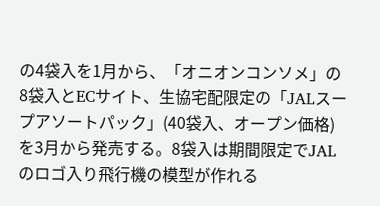の4袋入を1月から、「オニオンコンソメ」の8袋入とECサイト、生協宅配限定の「JALスープアソートパック」(40袋入、オープン価格)を3月から発売する。8袋入は期間限定でJALのロゴ入り飛行機の模型が作れる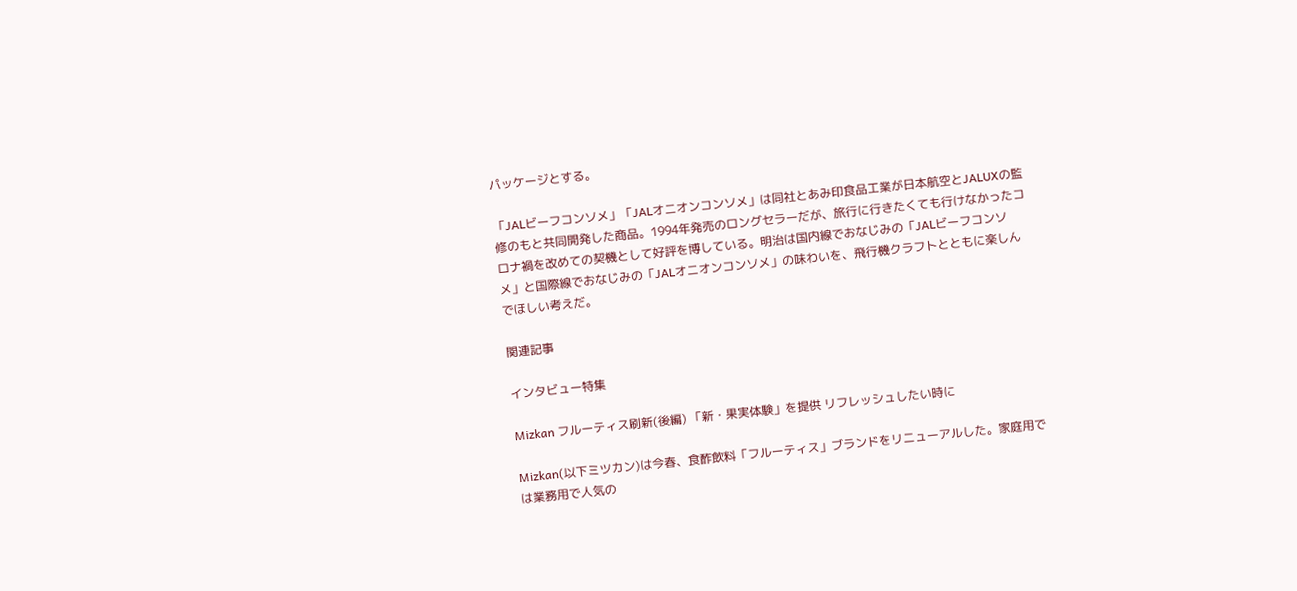パッケージとする。

「JALビーフコンソメ」「JALオニオンコンソメ」は同社とあみ印食品工業が日本航空とJALUXの監修のもと共同開発した商品。1994年発売のロングセラーだが、旅行に行きたくても行けなかったコロナ禍を改めての契機として好評を博している。明治は国内線でおなじみの「JALビーフコンソメ」と国際線でおなじみの「JALオニオンコンソメ」の味わいを、飛行機クラフトとともに楽しんでほしい考えだ。

関連記事

インタビュー特集

Mizkan フルーティス刷新(後編) 「新・果実体験」を提供 リフレッシュしたい時に

Mizkan(以下ミツカン)は今春、食酢飲料「フルーティス」ブランドをリニューアルした。家庭用では業務用で人気の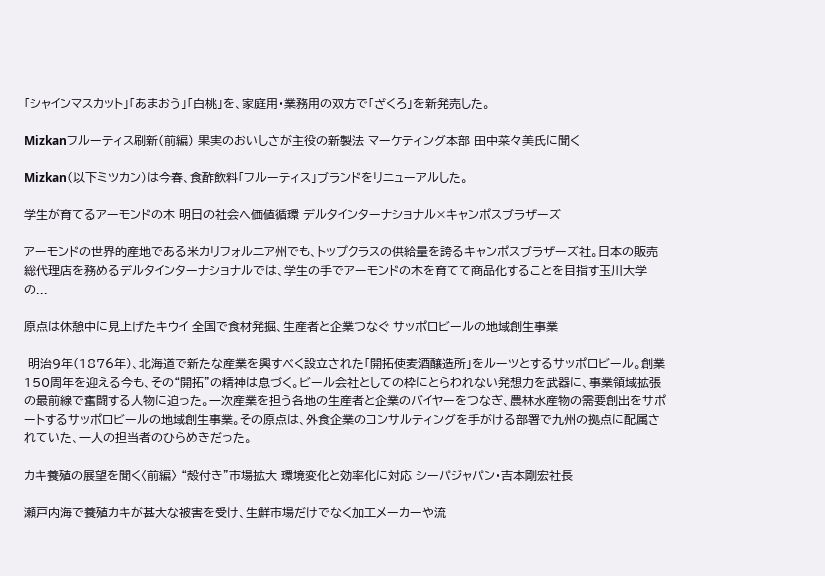「シャインマスカット」「あまおう」「白桃」を、家庭用・業務用の双方で「ざくろ」を新発売した。

Mizkanフルーティス刷新(前編) 果実のおいしさが主役の新製法 マーケティング本部 田中菜々美氏に聞く

Mizkan(以下ミツカン)は今春、食酢飲料「フルーティス」ブランドをリニューアルした。

学生が育てるアーモンドの木 明日の社会へ価値循環 デルタインターナショナル×キャンポスブラザーズ

アーモンドの世界的産地である米カリフォルニア州でも、トップクラスの供給量を誇るキャンポスブラザーズ社。日本の販売総代理店を務めるデルタインターナショナルでは、学生の手でアーモンドの木を育てて商品化することを目指す玉川大学の...

原点は休憩中に見上げたキウイ 全国で食材発掘、生産者と企業つなぐ サッポロビールの地域創生事業

 明治9年(1876年)、北海道で新たな産業を興すべく設立された「開拓使麦酒醸造所」をルーツとするサッポロビール。創業150周年を迎える今も、その“開拓”の精神は息づく。ビール会社としての枠にとらわれない発想力を武器に、事業領域拡張の最前線で奮闘する人物に迫った。一次産業を担う各地の生産者と企業のバイヤーをつなぎ、農林水産物の需要創出をサポートするサッポロビールの地域創生事業。その原点は、外食企業のコンサルティングを手がける部署で九州の拠点に配属されていた、一人の担当者のひらめきだった。

カキ養殖の展望を聞く〈前編〉 “殻付き”市場拡大 環境変化と効率化に対応 シーパジャパン・吉本剛宏社長

瀬戸内海で養殖カキが甚大な被害を受け、生鮮市場だけでなく加工メーカーや流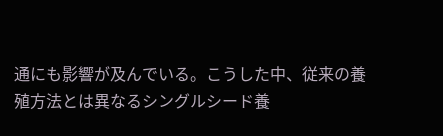通にも影響が及んでいる。こうした中、従来の養殖方法とは異なるシングルシード養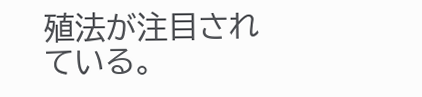殖法が注目されている。